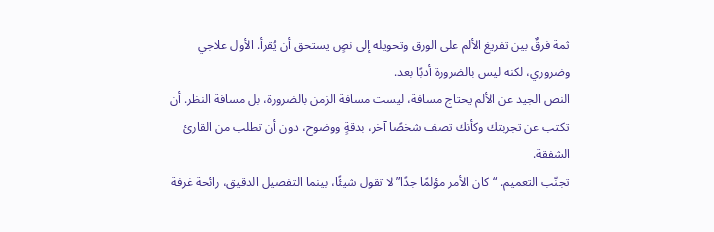ثمة فرقٌ بين تفريغ الألم على الورق وتحويله إلى نصٍ يستحق أن يُقرأ. الأول علاجي وضروري، لكنه ليس بالضرورة أدبًا بعد.
النص الجيد عن الألم يحتاج مسافة، ليست مسافة الزمن بالضرورة، بل مسافة النظر. أن تكتب عن تجربتك وكأنك تصف شخصًا آخر، بدقةٍ ووضوح، دون أن تطلب من القارئ الشفقة.
تجنّب التعميم. “كان الأمر مؤلمًا جدًا” لا تقول شيئًا، بينما التفصيل الدقيق، رائحة غرفة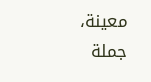معينة، جملة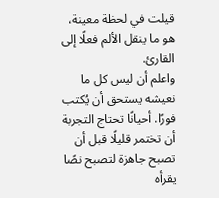قيلت في لحظة معينة، هو ما ينقل الألم فعلًا إلى القارئ.
واعلم أن ليس كل ما نعيشه يستحق أن يُكتب فورًا. أحيانًا تحتاج التجربة أن تختمر قليلًا قبل أن تصبح جاهزة لتصبح نصًا يقرأه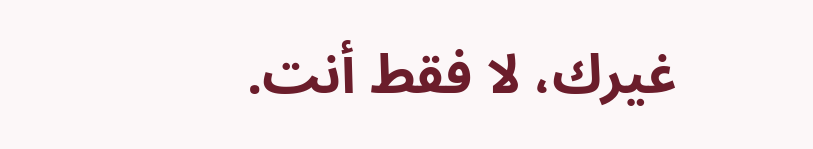غيرك، لا فقط أنت.